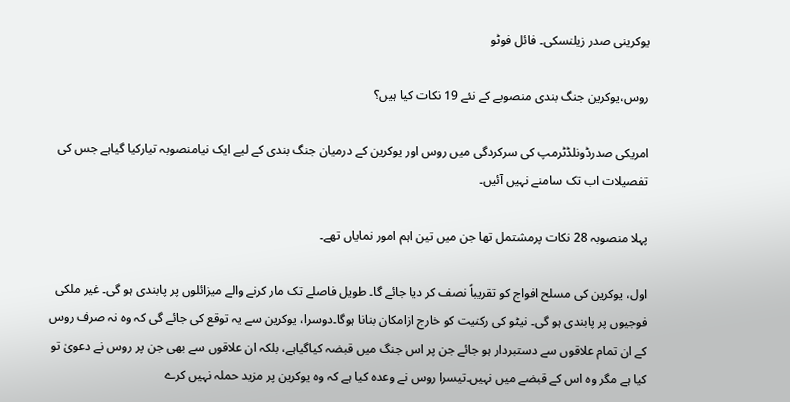یوکرینی صدر زیلنسکی۔ فائل فوٹو

روس،یوکرین جنگ بندی منصوبے کے نئے 19 نکات کیا ہیں؟

امریکی صدرڈونلڈٹرمپ کی سرکردگی میں روس اور یوکرین کے درمیان جنگ بندی کے لیے ایک نیامنصوبہ تیارکیا گیاہے جس کی تفصیلات اب تک سامنے نہیں آئیں۔

پہلا منصوبہ 28 نکات پرمشتمل تھا جن میں تین اہم امور نمایاں تھے۔

اول، یوکرین کی مسلح افواج کو تقریباً نصف کر دیا جائے گا۔ طویل فاصلے تک مار کرنے والے میزائلوں پر پابندی ہو گی۔ غیر ملکی فوجیوں پر پابندی ہو گی۔ نیٹو کی رکنیت کو خارج ازامکان بنانا ہوگا۔دوسرا، یوکرین سے یہ توقع کی جائے گی کہ وہ نہ صرف روس کے ان تمام علاقوں سے دستبردار ہو جائے جن پر اس جنگ میں قبضہ کیاگیاہے، بلکہ ان علاقوں سے بھی جن پر روس نے دعویٰ تو کیا ہے مگر وہ اس کے قبضے میں نہیں۔تیسرا روس نے وعدہ کیا ہے کہ وہ یوکرین پر مزید حملہ نہیں کرے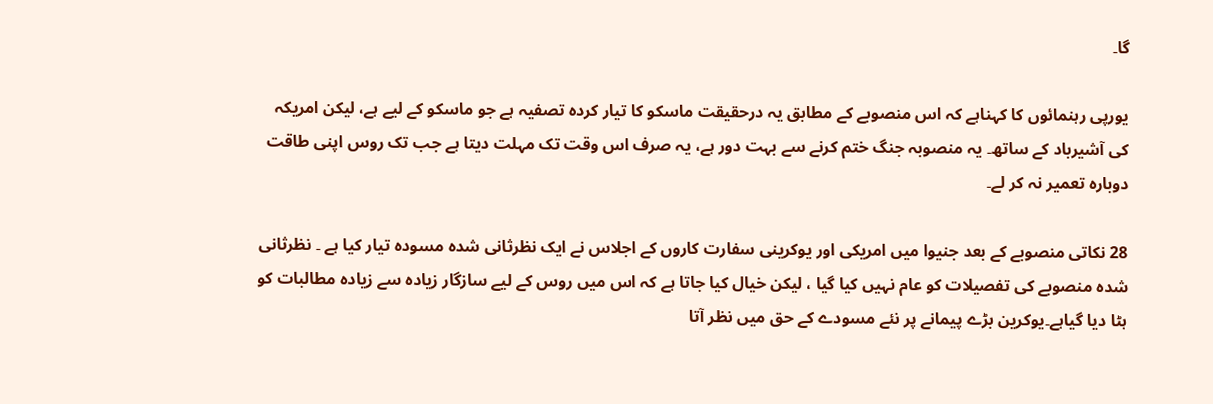گا۔

یورپی رہنمائوں کا کہناہے کہ اس منصوبے کے مطابق یہ درحقیقت ماسکو کا تیار کردہ تصفیہ ہے جو ماسکو کے لیے ہے، لیکن امریکہ کی آشیرباد کے ساتھ۔ یہ منصوبہ جنگ ختم کرنے سے بہت دور ہے، یہ صرف اس وقت تک مہلت دیتا ہے جب تک روس اپنی طاقت دوبارہ تعمیر نہ کر لے۔

28 نکاتی منصوبے کے بعد جنیوا میں امریکی اور یوکرینی سفارت کاروں کے اجلاس نے ایک نظرثانی شدہ مسودہ تیار کیا ہے ۔ نظرثانی شدہ منصوبے کی تفصیلات کو عام نہیں کیا گیا ، لیکن خیال کیا جاتا ہے کہ اس میں روس کے لیے سازگار زیادہ سے زیادہ مطالبات کو ہٹا دیا گیاہے۔یوکرین بڑے پیمانے پر نئے مسودے کے حق میں نظر آتا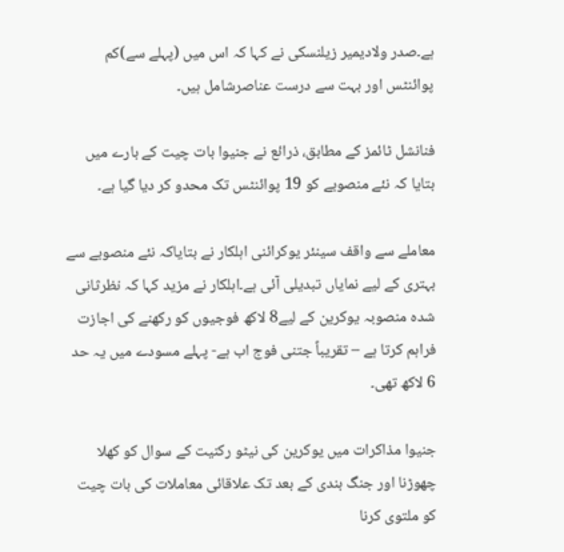ہے۔صدر ولادیمیر زیلنسکی نے کہا کہ اس میں (پہلے سے)کم پوائنٹس اور بہت سے درست عناصرشامل ہیں۔

فنانشل ٹائمز کے مطابق، ذرائع نے جنیوا بات چیت کے بارے میں بتایا کہ نئے منصوبے کو 19 پوائنٹس تک محدو کر دیا گیا ہے۔

معاملے سے واقف سینئر یوکرائنی اہلکار نے بتایاکہ نئے منصوبے سے بہتری کے لیے نمایاں تبدیلی آئی ہے۔اہلکار نے مزید کہا کہ نظرثانی شدہ منصوبہ یوکرین کے لیے8 لاکھ فوجیوں کو رکھنے کی اجازت فراہم کرتا ہے – تقریباً جتنی فوج اب ہے- پہلے مسودے میں یہ حد 6 لاکھ تھی۔

جنیوا مذاکرات میں یوکرین کی نیٹو رکنیت کے سوال کو کھلا چھوڑنا اور جنگ بندی کے بعد تک علاقائی معاملات کی بات چیت کو ملتوی کرنا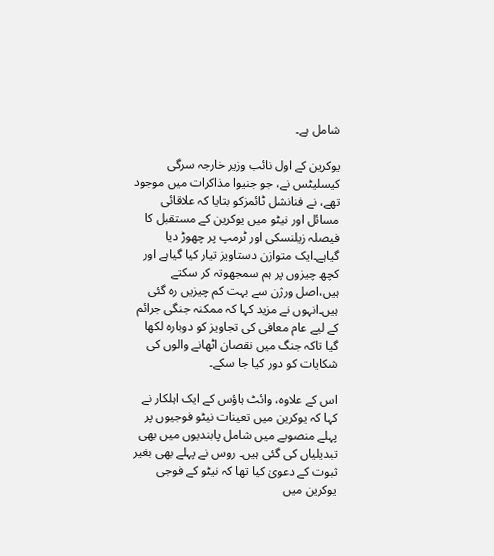شامل ہے۔

یوکرین کے اول نائب وزیر خارجہ سرگی کیسلیٹس نے، جو جنیوا مذاکرات میں موجود تھے، نے فنانشل ٹائمزکو بتایا کہ علاقائی مسائل اور نیٹو میں یوکرین کے مستقبل کا فیصلہ زیلنسکی اور ٹرمپ پر چھوڑ دیا گیاہے۔ایک متوازن دستاویز تیار کیا گیاہے اور کچھ چیزوں پر ہم سمجھوتہ کر سکتے ہیں،اصل ورژن سے بہت کم چیزیں رہ گئی ہیں۔انہوں نے مزید کہا کہ ممکنہ جنگی جرائم کے لیے عام معافی کی تجاویز کو دوبارہ لکھا گیا تاکہ جنگ میں نقصان اٹھانے والوں کی شکایات کو دور کیا جا سکے۔

اس کے علاوہ، وائٹ ہاؤس کے ایک اہلکار نے کہا کہ یوکرین میں تعینات نیٹو فوجیوں پر پہلے منصوبے میں شامل پابندیوں میں بھی تبدیلیاں کی گئی ہیں۔ روس نے پہلے بھی بغیر ثبوت کے دعویٰ کیا تھا کہ نیٹو کے فوجی یوکرین میں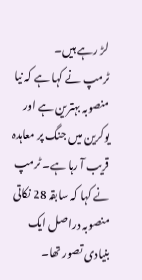لڑ رہے ہیں۔
ٹرمپ نے کہا ہے کہ نیا منصوبہ بہترین ہے اور یوکرین میں جنگ پر معاہدہ قریب آ رہا ہے۔ ٹرمپ نے کہا کہ سابقہ 28 نکاتی منصوبہ دراصل ایک بنیادی تصور تھا۔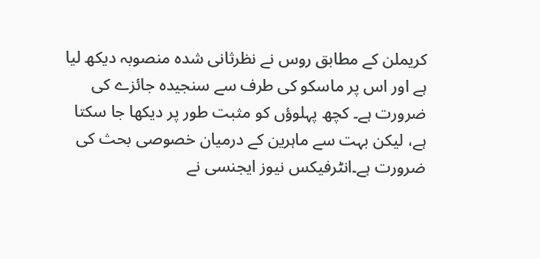کریملن کے مطابق روس نے نظرثانی شدہ منصوبہ دیکھ لیا ہے اور اس پر ماسکو کی طرف سے سنجیدہ جائزے کی ضرورت ہے۔ کچھ پہلوؤں کو مثبت طور پر دیکھا جا سکتا ہے، لیکن بہت سے ماہرین کے درمیان خصوصی بحث کی ضرورت ہے۔انٹرفیکس نیوز ایجنسی نے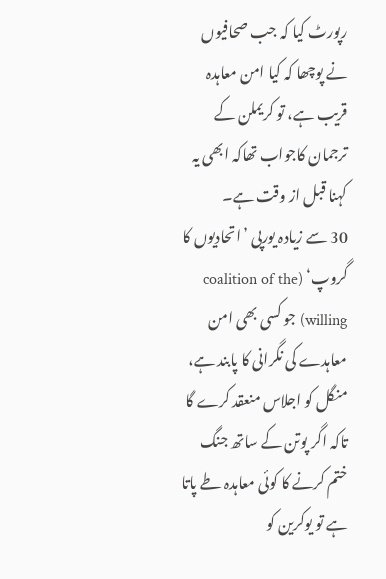رپورٹ کیا کہ جب صحافیوں نے پوچھا کہ کیا امن معاہدہ قریب ہے، تو کریملن کے ترجمان کاجواب تھاکہ ابھی یہ کہنا قبل از وقت ہے۔
30 سے زیادہ یورپی ’اتحادیوں کا گروپ‘ (coalition of the willing) جو کسی بھی امن معاہدے کی نگرانی کا پابند ہے، منگل کو اجلاس منعقد کرے گا تاکہ اگر پوتن کے ساتھ جنگ ختم کرنے کا کوئی معاہدہ طے پاتا ہے تو یوکرین کو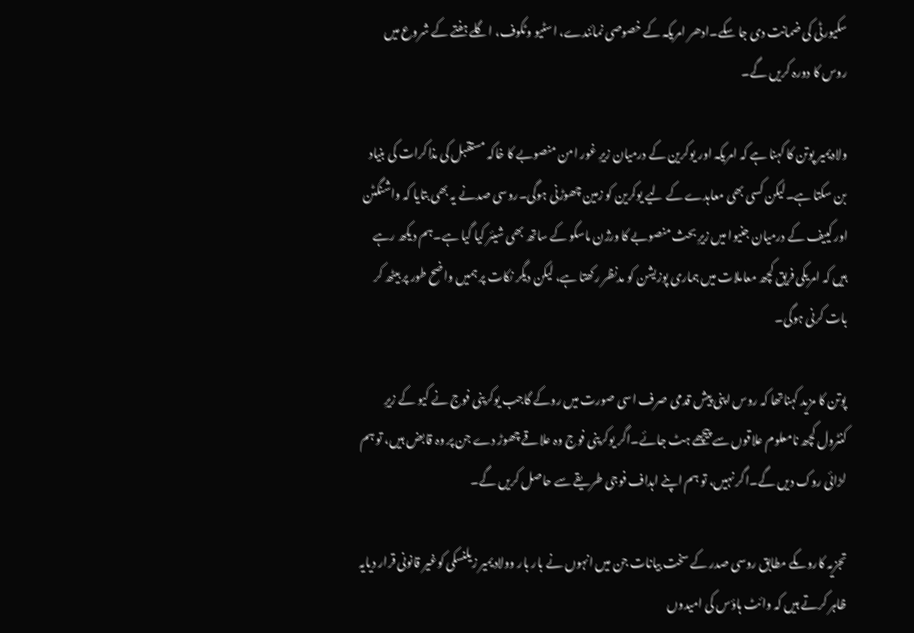سکیورٹی کی ضمانت دی جا سکے۔ادھر امریکہ کے خصوصی نمائندے، اسٹیو وٹکوف، اگلے ہفتے کے شروع میں روس کا دورہ کریں گے۔

ولادیمیر پوتن کا کہنا ہے کہ امریکہ اور یوکرین کے درمیان زیرِ غور امن منصوبے کا خاکہ مستقبل کی مذاکرات کی بنیاد بن سکتا ہے۔لیکن کسی بھی معاہدے کے لیے یوکرین کو زمین چھوڑنی ہوگی۔روسی صدنے یہ بھی بتایا کہ واشنگٹن اور کییف کے درمیان جنیوا میں زیرِ بحث منصوبے کا ورژن ماسکو کے ساتھ بھی شیئر کیا گیا ہے۔ہم دیکھ رہے ہیں کہ امریکی فریق کچھ معاملات میں ہماری پوزیشن کو مدنظر رکھتا ہے، لیکن دیگر نکات پر ہمیں واضح طور پر بیٹھ کر بات کرنی ہوگی۔

پوتن کا مزید کہناتھا کہ روس اپنی پیش قدمی صرف اسی صورت میں روکے گاجب یوکرینی فوج نے کیو کے زیرِ کنٹرول کچھ نامعلوم علاقوں سے پیچھے ہٹ جائے۔اگر یوکرینی فوج وہ علاقے چھوڑ دے جن پر وہ قابض ہیں، تو ہم لڑائی روک دیں گے۔اگر نہیں، تو ہم اپنے اہداف فوجی طریقے سے حاصل کریں گے۔

تجزیہ کاروںکے مطابق روسی صدر کے سخت بیانات جن میں انہوں نے بار بار وولادیمیر زیلنسکی کوغیر قانونی قرار دیایہ ظاہر کرتے ہیں کہ وائٹ ہاؤس کی امیدوں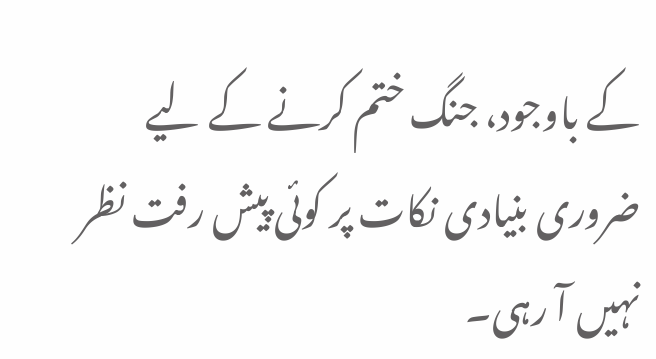کے باوجود، جنگ ختم کرنے کے لیے ضروری بنیادی نکات پر کوئی پیش رفت نظر نہیں آ رہی۔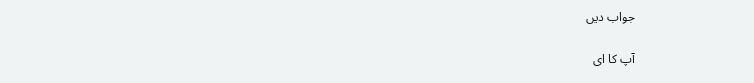جواب دیں

آپ کا ای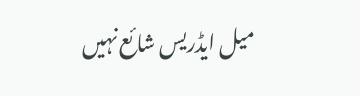میل ایڈریس شائع نہیں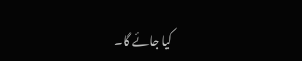کیا جائے گا۔